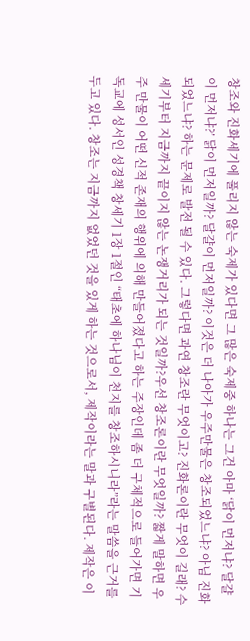창조와 진화세기에 풀리지 않는 숙제가 있다면 그 많은 숙제중 하나는 그건 아마 ‘닭이 먼저냐? 달걀이 먼저냐?’ 닭이 먼저일까? 달걀이 먼저일까? 이것은 더 나아가 우주만물은 창조되었느냐? 아님 진화되었느냐? 하는 문제로 발전 될 수 있다. 그렇다면 과연 창조란 무엇이고? 진화론이란 무엇이 길래? 수세기부터 지금까지 끝이지 않는 논쟁거리가 되는 것일까?우선 창조론이란 무엇일까? 짧게 말하면 우주 만물이 어떤 신적 존재의 행위에 의해 만들어졌다고 하는 주장인데 좀 더 구체적으로 들어가면 기독교에 성서인 성경책 창세기 1장 1절인 “태초에 하나님이 천지를 창조하시니라”라는 말씀을 근거를 두고 있다. 창조는 지금까지 없었던 것을 있게 하는 것으로서, 제작이라는 말과 구별된다. 제작은 이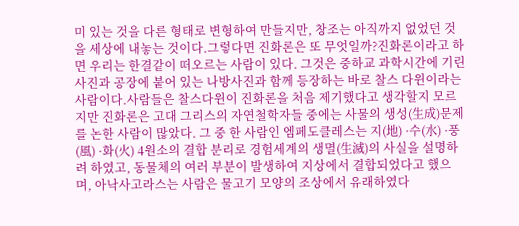미 있는 것을 다른 형태로 변형하여 만들지만, 창조는 아직까지 없었던 것을 세상에 내놓는 것이다.그렇다면 진화론은 또 무엇일까?진화론이라고 하면 우리는 한결같이 떠오르는 사람이 있다. 그것은 중하교 과학시간에 기린사진과 공장에 붙어 있는 나방사진과 함께 등장하는 바로 찰스 다윈이라는 사람이다.사람들은 찰스다윈이 진화론을 처음 제기했다고 생각할지 모르지만 진화론은 고대 그리스의 자연철학자들 중에는 사물의 생성(生成)문제를 논한 사람이 많았다. 그 중 한 사람인 엠페도클레스는 지(地) ·수(水) ·풍(風) ·화(火) 4원소의 결합 분리로 경험세계의 생멸(生滅)의 사실을 설명하려 하였고, 동물체의 여러 부분이 발생하여 지상에서 결합되었다고 했으며, 아낙사고라스는 사람은 물고기 모양의 조상에서 유래하였다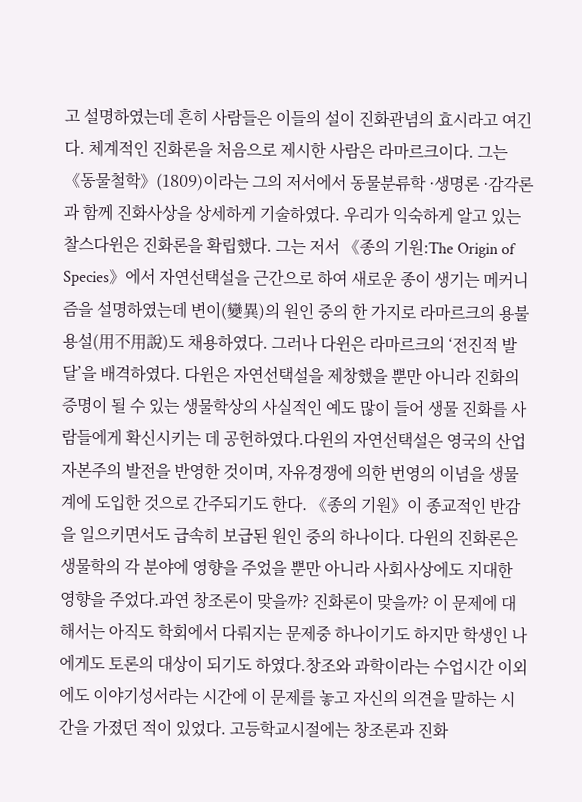고 설명하였는데 흔히 사람들은 이들의 설이 진화관념의 효시라고 여긴다. 체계적인 진화론을 처음으로 제시한 사람은 라마르크이다. 그는 《동물철학》(1809)이라는 그의 저서에서 동물분류학 ·생명론 ·감각론과 함께 진화사상을 상세하게 기술하였다. 우리가 익숙하게 알고 있는 찰스다윈은 진화론을 확립했다. 그는 저서 《종의 기원:The Origin of Species》에서 자연선택설을 근간으로 하여 새로운 종이 생기는 메커니즘을 설명하였는데 변이(變異)의 원인 중의 한 가지로 라마르크의 용불용설(用不用說)도 채용하였다. 그러나 다윈은 라마르크의 ‘전진적 발달’을 배격하였다. 다윈은 자연선택설을 제창했을 뿐만 아니라 진화의 증명이 될 수 있는 생물학상의 사실적인 예도 많이 들어 생물 진화를 사람들에게 확신시키는 데 공헌하였다.다윈의 자연선택설은 영국의 산업자본주의 발전을 반영한 것이며, 자유경쟁에 의한 번영의 이념을 생물계에 도입한 것으로 간주되기도 한다. 《종의 기원》이 종교적인 반감을 일으키면서도 급속히 보급된 원인 중의 하나이다. 다윈의 진화론은 생물학의 각 분야에 영향을 주었을 뿐만 아니라 사회사상에도 지대한 영향을 주었다.과연 창조론이 맞을까? 진화론이 맞을까? 이 문제에 대해서는 아직도 학회에서 다뤄지는 문제중 하나이기도 하지만 학생인 나에게도 토론의 대상이 되기도 하였다.창조와 과학이라는 수업시간 이외에도 이야기성서라는 시간에 이 문제를 놓고 자신의 의견을 말하는 시간을 가졌던 적이 있었다. 고등학교시절에는 창조론과 진화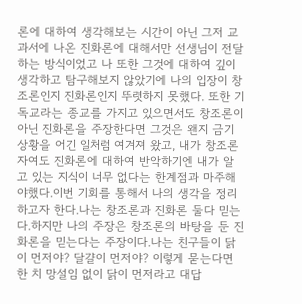론에 대하여 생각해보는 시간이 아닌 그저 교과서에 나온 진화론에 대해서만 선생님이 전달하는 방식이었고 나 또한 그것에 대하여 깊이 생각하고 탐구해보지 않았기에 나의 입장이 창조론인지 진화론인지 뚜렷하지 못했다. 또한 기독교라는 종교를 가지고 있으면서도 창조론이 아닌 진화론을 주장한다면 그것은 왠지 금기상황을 어긴 일처럼 여겨져 왔고, 내가 창조론자여도 진화론에 대하여 반악하기엔 내가 알고 있는 지식이 너무 없다는 한계점과 마주해야했다.이번 기회를 통해서 나의 생각을 정리하고자 한다.나는 창조론과 진화론 둘다 믿는다.하지만 나의 주장은 창조론의 바탕을 둔 진화론을 믿는다는 주장이다.나는 친구들이 닭이 먼저야? 달걀이 먼저야? 이렇게 묻는다면 한 치 망설임 없이 닭이 먼저라고 대답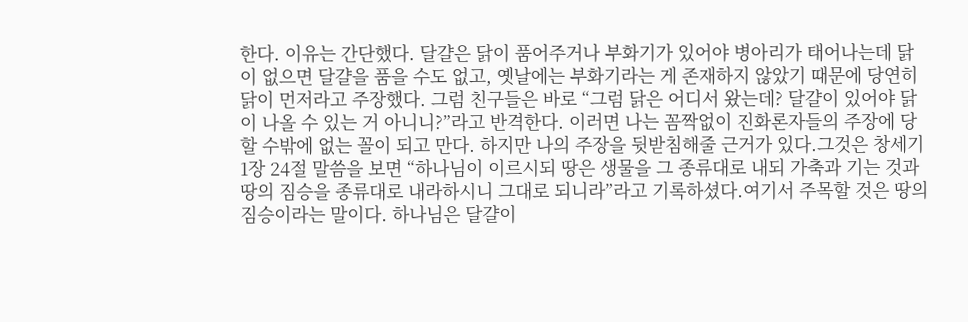한다. 이유는 간단했다. 달걀은 닭이 품어주거나 부화기가 있어야 병아리가 태어나는데 닭이 없으면 달걀을 품을 수도 없고, 옛날에는 부화기라는 게 존재하지 않았기 때문에 당연히 닭이 먼저라고 주장했다. 그럼 친구들은 바로 “그럼 닭은 어디서 왔는데? 달걀이 있어야 닭이 나올 수 있는 거 아니니?”라고 반격한다. 이러면 나는 꼼짝없이 진화론자들의 주장에 당할 수밖에 없는 꼴이 되고 만다. 하지만 나의 주장을 뒷받침해줄 근거가 있다.그것은 창세기 1장 24절 말씀을 보면 “하나님이 이르시되 땅은 생물을 그 종류대로 내되 가축과 기는 것과 땅의 짐승을 종류대로 내라하시니 그대로 되니라”라고 기록하셨다.여기서 주목할 것은 땅의 짐승이라는 말이다. 하나님은 달걀이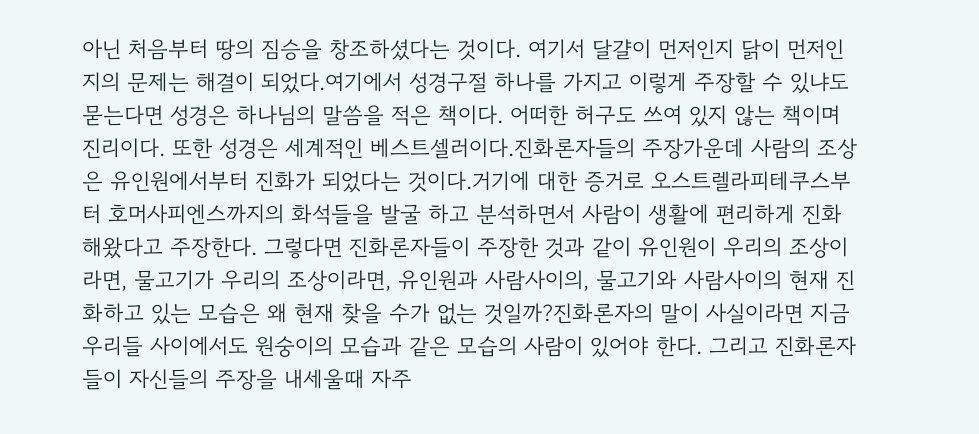아닌 처음부터 땅의 짐승을 창조하셨다는 것이다. 여기서 달걀이 먼저인지 닭이 먼저인지의 문제는 해결이 되었다.여기에서 성경구절 하나를 가지고 이렇게 주장할 수 있냐도 묻는다면 성경은 하나님의 말씀을 적은 책이다. 어떠한 허구도 쓰여 있지 않는 책이며 진리이다. 또한 성경은 세계적인 베스트셀러이다.진화론자들의 주장가운데 사람의 조상은 유인원에서부터 진화가 되었다는 것이다.거기에 대한 증거로 오스트렐라피테쿠스부터 호머사피엔스까지의 화석들을 발굴 하고 분석하면서 사람이 생활에 편리하게 진화해왔다고 주장한다. 그렇다면 진화론자들이 주장한 것과 같이 유인원이 우리의 조상이라면, 물고기가 우리의 조상이라면, 유인원과 사람사이의, 물고기와 사람사이의 현재 진화하고 있는 모습은 왜 현재 찾을 수가 없는 것일까?진화론자의 말이 사실이라면 지금 우리들 사이에서도 원숭이의 모습과 같은 모습의 사람이 있어야 한다. 그리고 진화론자들이 자신들의 주장을 내세울때 자주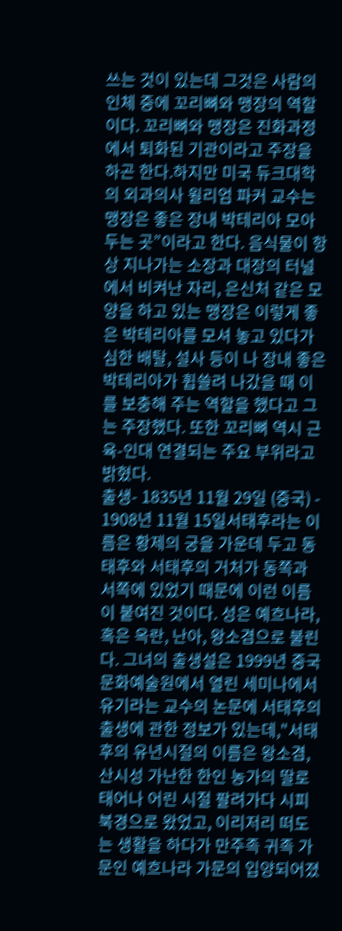쓰는 것이 있는데 그것은 사람의 인체 중에 꼬리뼈와 맹장의 역할이다. 꼬리뼈와 맹장은 진화과정에서 퇴화된 기관이라고 주장을 하곤 한다.하지만 미국 듀크대학의 외과의사 윌리엄 파커 교수는 맹장은 좋은 장내 박테리아 모아 두는 곳”이라고 한다. 음식물이 항상 지나가는 소장과 대장의 터널에서 비켜난 자리, 은신처 같은 모양을 하고 있는 맹장은 이렇게 좋은 박테리아를 모셔 놓고 있다가 심한 배탈, 설사 등이 나 장내 좋은 박테리아가 휩쓸려 나갔을 때 이를 보충해 주는 역할을 했다고 그는 주장했다. 또한 꼬리뼈 역시 근육-인대 연결되는 주요 부위라고 밝혔다.
출생- 1835년 11월 29일 (중국) - 1908년 11월 15일서태후라는 이름은 황제의 궁을 가운데 두고 동태후와 서태후의 거처가 동쪽과 서쪽에 있었기 때문에 이런 이름이 붙여진 것이다. 성은 예흐나라, 혹은 옥란, 난아, 왕소겸으로 불린다. 그녀의 출생설은 1999년 중국 문화예술원에서 열린 세미나에서 유기라는 교수의 논문에 서태후의 출생에 관한 정보가 있는데,"서태후의 유년시절의 이름은 왕소겸, 산시성 가난한 한인 농가의 딸로 태어나 어린 시절 팔려가다 시피 북경으로 왔었고, 이리저리 떠도는 생활을 하다가 만주족 귀족 가문인 예흐나라 가문의 입양되어졌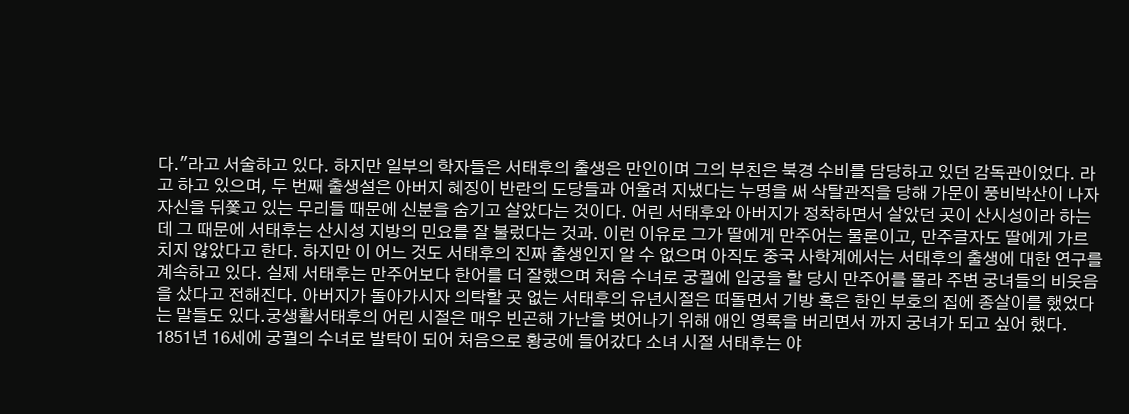다."라고 서술하고 있다. 하지만 일부의 학자들은 서태후의 출생은 만인이며 그의 부친은 북경 수비를 담당하고 있던 감독관이었다. 라고 하고 있으며, 두 번째 출생설은 아버지 혜징이 반란의 도당들과 어울려 지냈다는 누명을 써 삭탈관직을 당해 가문이 풍비박산이 나자 자신을 뒤쫓고 있는 무리들 때문에 신분을 숨기고 살았다는 것이다. 어린 서태후와 아버지가 정착하면서 살았던 곳이 산시성이라 하는데 그 때문에 서태후는 산시성 지방의 민요를 잘 불렀다는 것과. 이런 이유로 그가 딸에게 만주어는 물론이고, 만주글자도 딸에게 가르치지 않았다고 한다. 하지만 이 어느 것도 서태후의 진짜 출생인지 알 수 없으며 아직도 중국 사학계에서는 서태후의 출생에 대한 연구를 계속하고 있다. 실제 서태후는 만주어보다 한어를 더 잘했으며 처음 수녀로 궁궐에 입궁을 할 당시 만주어를 몰라 주변 궁녀들의 비웃음을 샀다고 전해진다. 아버지가 돌아가시자 의탁할 곳 없는 서태후의 유년시절은 떠돌면서 기방 혹은 한인 부호의 집에 종살이를 했었다는 말들도 있다.궁생활서태후의 어린 시절은 매우 빈곤해 가난을 벗어나기 위해 애인 영록을 버리면서 까지 궁녀가 되고 싶어 했다. 1851년 16세에 궁궐의 수녀로 발탁이 되어 처음으로 황궁에 들어갔다 소녀 시절 서태후는 야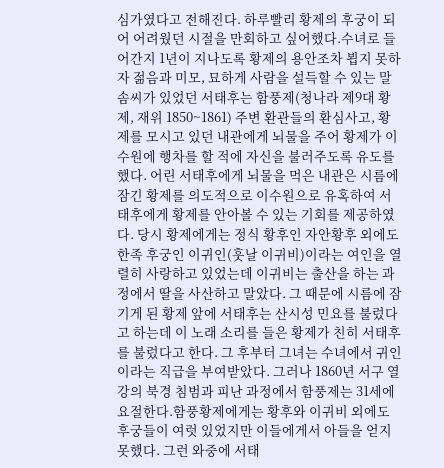심가였다고 전해진다. 하루빨리 황제의 후궁이 되어 어려웠던 시절을 만회하고 싶어했다.수녀로 들어간지 1년이 지나도록 황제의 용안조차 뵙지 못하자 젊음과 미모, 묘하게 사람을 설득할 수 있는 말솜씨가 있었던 서태후는 함풍제(청나라 제9대 황제, 재위 1850~1861) 주변 환관들의 환심사고, 황제를 모시고 있던 내관에게 뇌물을 주어 황제가 이수원에 행차를 할 적에 자신을 불러주도록 유도를 했다. 어린 서태후에게 뇌물을 먹은 내관은 시름에 잠긴 황제를 의도적으로 이수원으로 유혹하여 서태후에게 황제를 안아볼 수 있는 기회를 제공하였다. 당시 황제에게는 정식 황후인 자안황후 외에도 한족 후궁인 이귀인(훗날 이귀비)이라는 여인을 열렬히 사랑하고 있었는데 이귀비는 출산을 하는 과정에서 딸을 사산하고 말았다. 그 때문에 시름에 잠기게 된 황제 앞에 서태후는 산시성 민요를 불렀다고 하는데 이 노래 소리를 들은 황제가 친히 서태후를 불렀다고 한다. 그 후부터 그녀는 수녀에서 귀인이라는 직급을 부여받았다. 그러나 1860년 서구 열강의 북경 침범과 피난 과정에서 함풍제는 31세에 요절한다.함풍황제에게는 황후와 이귀비 외에도 후궁들이 여럿 있었지만 이들에게서 아들을 얻지 못했다. 그런 와중에 서태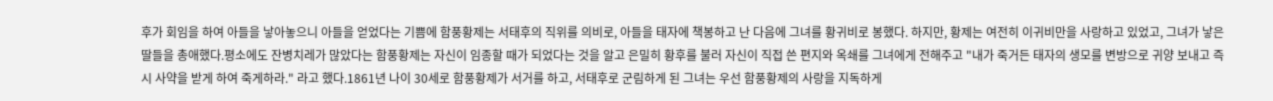후가 회임을 하여 아들을 낳아놓으니 아들을 얻었다는 기쁨에 함풍황제는 서태후의 직위를 의비로, 아들을 태자에 책봉하고 난 다음에 그녀를 황귀비로 봉했다. 하지만, 황제는 여전히 이귀비만을 사랑하고 있었고, 그녀가 낳은 딸들을 총애했다.평소에도 잔병치레가 많았다는 함풍황제는 자신이 임종할 때가 되었다는 것을 알고 은밀히 황후를 불러 자신이 직접 쓴 편지와 옥쇄를 그녀에게 전해주고 "내가 죽거든 태자의 생모를 변방으로 귀양 보내고 즉시 사약을 받게 하여 죽게하라." 라고 했다.1861년 나이 30세로 함풍황제가 서거를 하고, 서태후로 군림하게 된 그녀는 우선 함풍황제의 사랑을 지독하게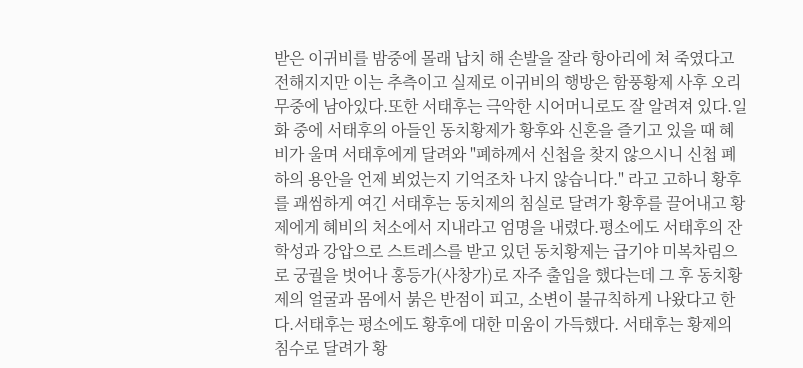받은 이귀비를 밤중에 몰래 납치 해 손발을 잘라 항아리에 쳐 죽였다고 전해지지만 이는 추측이고 실제로 이귀비의 행방은 함풍황제 사후 오리무중에 남아있다.또한 서태후는 극악한 시어머니로도 잘 알려져 있다.일화 중에 서태후의 아들인 동치황제가 황후와 신혼을 즐기고 있을 때 혜비가 울며 서태후에게 달려와 "폐하께서 신첩을 찾지 않으시니 신첩 폐하의 용안을 언제 뵈었는지 기억조차 나지 않습니다." 라고 고하니 황후를 괘씸하게 여긴 서태후는 동치제의 침실로 달려가 황후를 끌어내고 황제에게 혜비의 처소에서 지내라고 엄명을 내렸다.평소에도 서태후의 잔학성과 강압으로 스트레스를 받고 있던 동치황제는 급기야 미복차림으로 궁궐을 벗어나 홍등가(사창가)로 자주 출입을 했다는데 그 후 동치황제의 얼굴과 몸에서 붉은 반점이 피고, 소변이 불규칙하게 나왔다고 한다.서태후는 평소에도 황후에 대한 미움이 가득했다. 서태후는 황제의 침수로 달려가 황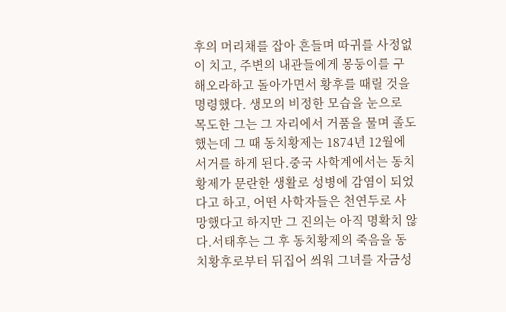후의 머리채를 잡아 흔들며 따귀를 사정없이 치고, 주변의 내관들에게 몽둥이를 구해오라하고 돌아가면서 황후를 때릴 것을 명령했다. 생모의 비정한 모습을 눈으로 목도한 그는 그 자리에서 거품을 물며 졸도했는데 그 때 동치황제는 1874년 12월에 서거를 하게 된다.중국 사학계에서는 동치황제가 문란한 생활로 성병에 감염이 되었다고 하고, 어떤 사학자들은 천연두로 사망했다고 하지만 그 진의는 아직 명확치 않다.서태후는 그 후 동치황제의 죽음을 동치황후로부터 뒤집어 씌워 그녀를 자금성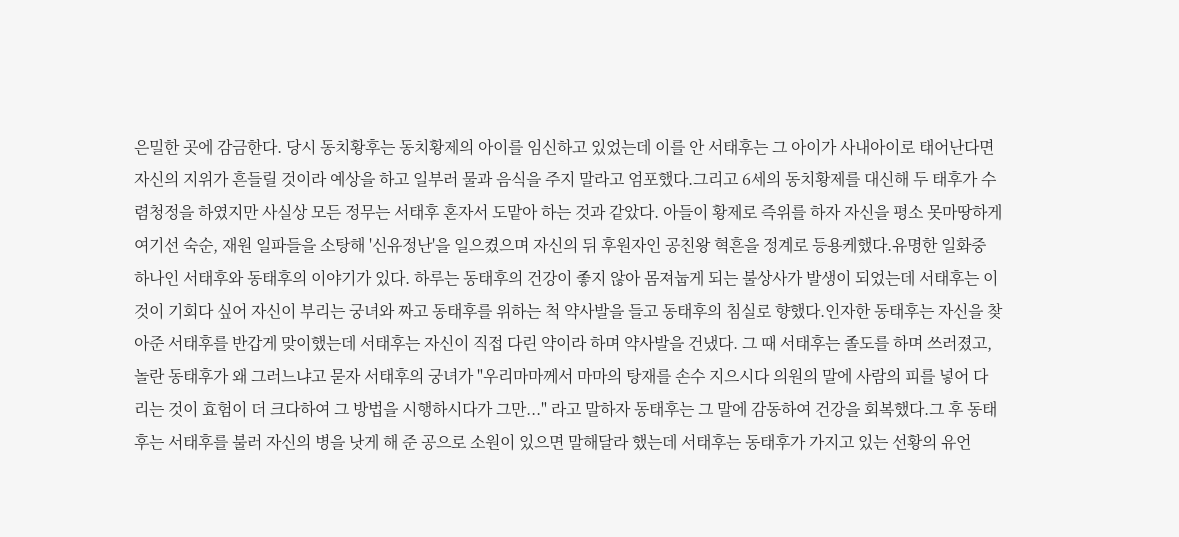은밀한 곳에 감금한다. 당시 동치황후는 동치황제의 아이를 임신하고 있었는데 이를 안 서태후는 그 아이가 사내아이로 태어난다면 자신의 지위가 흔들릴 것이라 예상을 하고 일부러 물과 음식을 주지 말라고 엄포했다.그리고 6세의 동치황제를 대신해 두 태후가 수렴청정을 하였지만 사실상 모든 정무는 서태후 혼자서 도맡아 하는 것과 같았다. 아들이 황제로 즉위를 하자 자신을 평소 못마땅하게 여기선 숙순, 재원 일파들을 소탕해 '신유정난'을 일으켰으며 자신의 뒤 후원자인 공친왕 혁흔을 정계로 등용케했다.유명한 일화중 하나인 서태후와 동태후의 이야기가 있다. 하루는 동태후의 건강이 좋지 않아 몸져눕게 되는 불상사가 발생이 되었는데 서태후는 이것이 기회다 싶어 자신이 부리는 궁녀와 짜고 동태후를 위하는 척 약사발을 들고 동태후의 침실로 향했다.인자한 동태후는 자신을 찾아준 서태후를 반갑게 맞이했는데 서태후는 자신이 직접 다린 약이라 하며 약사발을 건냈다. 그 때 서태후는 졸도를 하며 쓰러졌고, 놀란 동태후가 왜 그러느냐고 묻자 서태후의 궁녀가 "우리마마께서 마마의 탕재를 손수 지으시다 의원의 말에 사람의 피를 넣어 다리는 것이 효험이 더 크다하여 그 방법을 시행하시다가 그만..." 라고 말하자 동태후는 그 말에 감동하여 건강을 회복했다.그 후 동태후는 서태후를 불러 자신의 병을 낫게 해 준 공으로 소원이 있으면 말해달라 했는데 서태후는 동태후가 가지고 있는 선황의 유언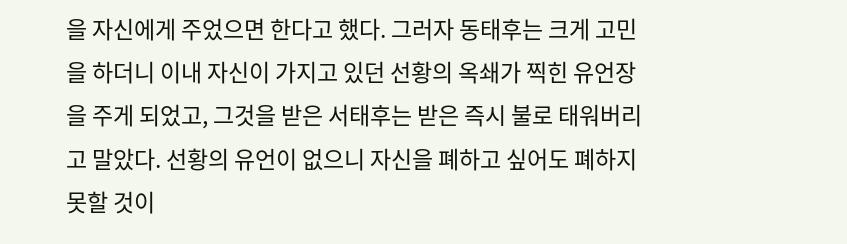을 자신에게 주었으면 한다고 했다. 그러자 동태후는 크게 고민을 하더니 이내 자신이 가지고 있던 선황의 옥쇄가 찍힌 유언장을 주게 되었고, 그것을 받은 서태후는 받은 즉시 불로 태워버리고 말았다. 선황의 유언이 없으니 자신을 폐하고 싶어도 폐하지 못할 것이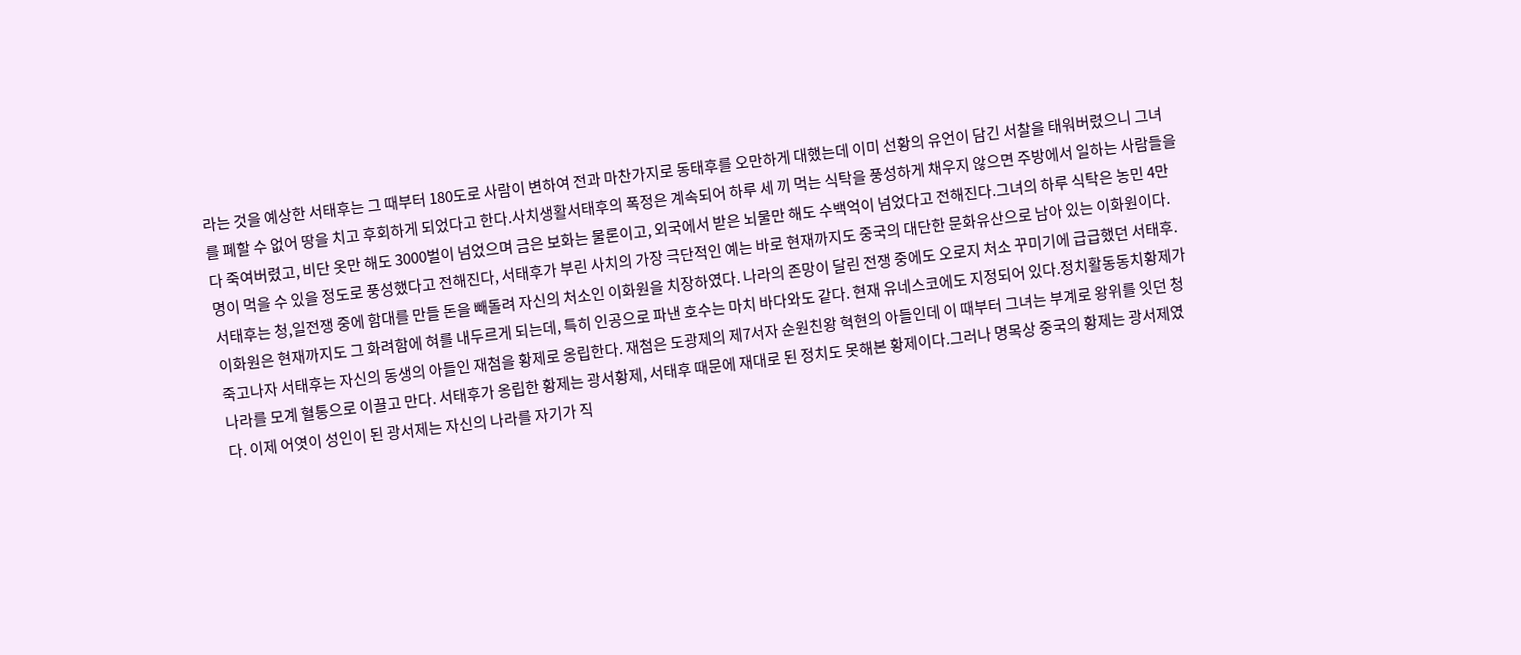라는 것을 예상한 서태후는 그 때부터 180도로 사람이 변하여 전과 마찬가지로 동태후를 오만하게 대했는데 이미 선황의 유언이 담긴 서찰을 태워버렸으니 그녀를 폐할 수 없어 땅을 치고 후회하게 되었다고 한다.사치생활서태후의 폭정은 계속되어 하루 세 끼 먹는 식탁을 풍성하게 채우지 않으면 주방에서 일하는 사람들을 다 죽여버렸고, 비단 옷만 해도 3000벌이 넘었으며 금은 보화는 물론이고, 외국에서 받은 뇌물만 해도 수백억이 넘었다고 전해진다.그녀의 하루 식탁은 농민 4만 명이 먹을 수 있을 정도로 풍성했다고 전해진다, 서태후가 부린 사치의 가장 극단적인 예는 바로 현재까지도 중국의 대단한 문화유산으로 남아 있는 이화원이다. 서태후는 청,일전쟁 중에 함대를 만들 돈을 빼돌려 자신의 처소인 이화원을 치장하였다. 나라의 존망이 달린 전쟁 중에도 오로지 처소 꾸미기에 급급했던 서태후. 이화원은 현재까지도 그 화려함에 혀를 내두르게 되는데, 특히 인공으로 파낸 호수는 마치 바다와도 같다. 현재 유네스코에도 지정되어 있다.정치활동동치황제가 죽고나자 서태후는 자신의 동생의 아들인 재첨을 황제로 옹립한다. 재첨은 도광제의 제7서자 순원친왕 혁현의 아들인데 이 때부터 그녀는 부계로 왕위를 잇던 청나라를 모계 혈통으로 이끌고 만다. 서태후가 옹립한 황제는 광서황제, 서태후 때문에 재대로 된 정치도 못해본 황제이다.그러나 명목상 중국의 황제는 광서제였다. 이제 어엿이 성인이 된 광서제는 자신의 나라를 자기가 직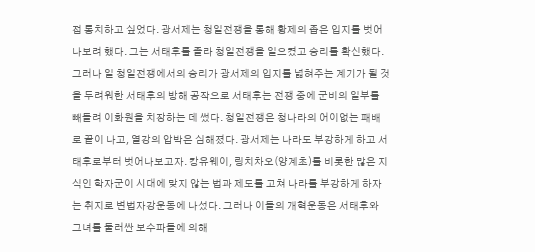접 통치하고 싶었다. 광서제는 청일전쟁을 통해 황제의 좁은 입지를 벗어나보려 했다. 그는 서태후를 졸라 청일전쟁을 일으켰고 승리를 확신했다. 그러나 일 청일전쟁에서의 승리가 광서제의 입지를 넓혀주는 계기가 될 것을 두려워한 서태후의 방해 공작으로 서태후는 전쟁 중에 군비의 일부를 빼돌려 이화원을 치장하는 데 썼다. 청일전쟁은 청나라의 어이없는 패배로 끝이 나고, 열강의 압박은 심해졌다. 광서제는 나라도 부강하게 하고 서태후로부터 벗어나보고자. 캉유웨이, 링치차오(양계초)를 비롯한 많은 지식인 학자군이 시대에 맞지 않는 법과 제도를 고쳐 나라를 부강하게 하자는 취지로 변법자강운동에 나섰다. 그러나 이들의 개혁운동은 서태후와 그녀를 둘러싼 보수파들에 의해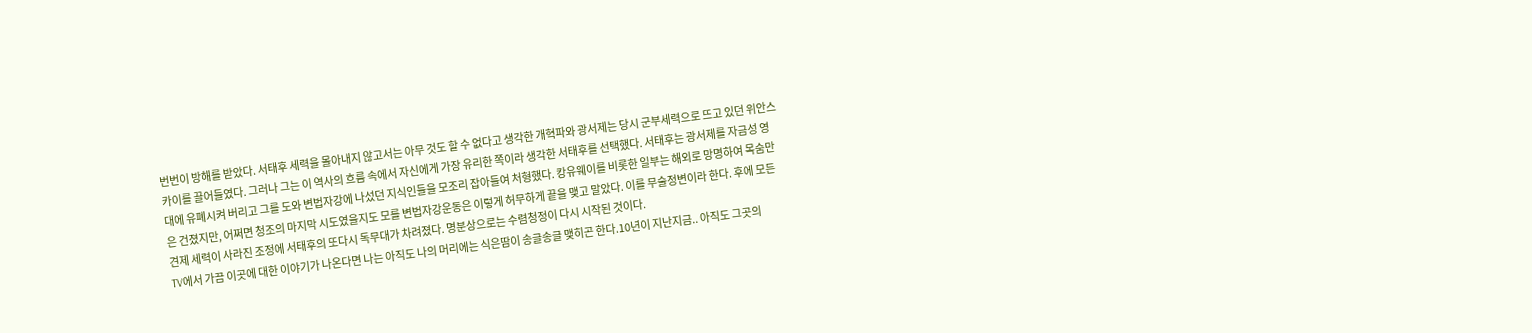번번이 방해를 받았다. 서태후 세력을 몰아내지 않고서는 아무 것도 할 수 없다고 생각한 개혁파와 광서제는 당시 군부세력으로 뜨고 있던 위안스카이를 끌어들였다. 그러나 그는 이 역사의 흐름 속에서 자신에게 가장 유리한 쪽이라 생각한 서태후를 선택했다. 서태후는 광서제를 자금성 영대에 유폐시켜 버리고 그를 도와 변법자강에 나섰던 지식인들을 모조리 잡아들여 처형했다. 캉유웨이를 비롯한 일부는 해외로 망명하여 목숨만은 건졌지만, 어쩌면 청조의 마지막 시도였을지도 모를 변법자강운동은 이렇게 허무하게 끝을 맺고 말았다. 이를 무술정변이라 한다. 후에 모든 견제 세력이 사라진 조정에 서태후의 또다시 독무대가 차려졌다. 명분상으로는 수렴청정이 다시 시작된 것이다.
TV에서 가끔 이곳에 대한 이야기가 나온다면 나는 아직도 나의 머리에는 식은땀이 송글송글 맺히곤 한다.10년이 지난지금.. 아직도 그곳의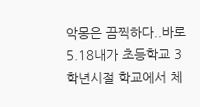악몽은 끔찍하다..바로 5.18내가 초등학교 3학년시절 학교에서 체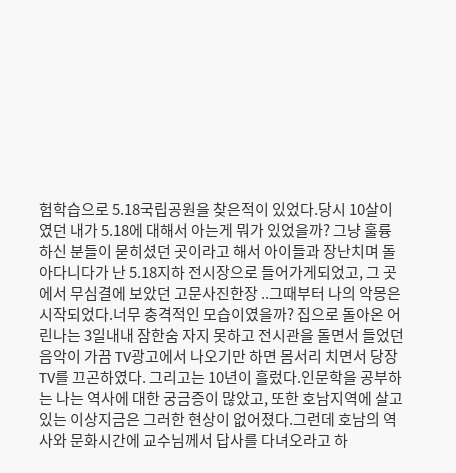험학습으로 5.18국립공원을 찾은적이 있었다.당시 10살이 였던 내가 5.18에 대해서 아는게 뭐가 있었을까? 그냥 훌륭하신 분들이 묻히셨던 곳이라고 해서 아이들과 장난치며 돌아다니다가 난 5.18지하 전시장으로 들어가게되었고, 그 곳에서 무심결에 보았던 고문사진한장 ..그때부터 나의 악몽은 시작되었다.너무 충격적인 모습이였을까? 집으로 돌아온 어린나는 3일내내 잠한숨 자지 못하고 전시관을 돌면서 들었던 음악이 가끔 TV광고에서 나오기만 하면 몸서리 치면서 당장 TV를 끄곤하였다. 그리고는 10년이 흘렀다.인문학을 공부하는 나는 역사에 대한 궁금증이 많았고, 또한 호남지역에 살고 있는 이상지금은 그러한 현상이 없어졌다.그런데 호남의 역사와 문화시간에 교수님께서 답사를 다녀오라고 하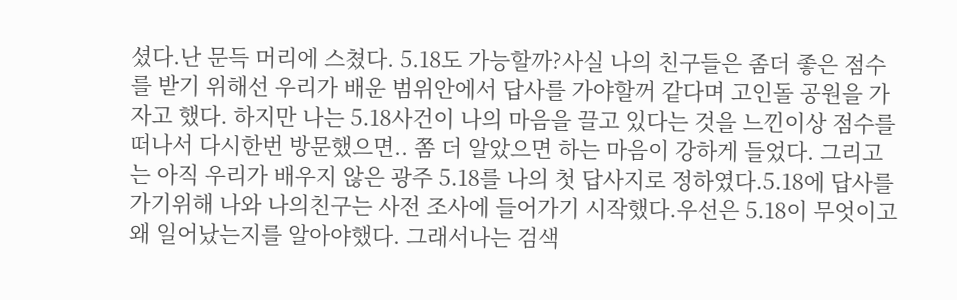셨다.난 문득 머리에 스쳤다. 5.18도 가능할까?사실 나의 친구들은 좀더 좋은 점수를 받기 위해선 우리가 배운 범위안에서 답사를 가야할꺼 같다며 고인돌 공원을 가자고 했다. 하지만 나는 5.18사건이 나의 마음을 끌고 있다는 것을 느낀이상 점수를 떠나서 다시한번 방문했으면.. 쫌 더 알았으면 하는 마음이 강하게 들었다. 그리고는 아직 우리가 배우지 않은 광주 5.18를 나의 첫 답사지로 정하였다.5.18에 답사를 가기위해 나와 나의친구는 사전 조사에 들어가기 시작했다.우선은 5.18이 무엇이고 왜 일어났는지를 알아야했다. 그래서나는 검색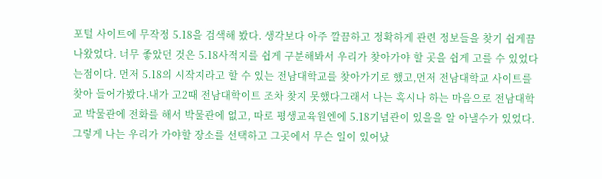포털 사이트에 무작정 5.18을 검색해 봤다. 생각보다 아주 깔끔하고 정확하게 관련 정보들을 찾기 쉽게끔 나왔었다. 너무 좋았던 것은 5.18사적지를 쉽게 구분해봐서 우리가 찾아가야 할 곳을 쉽게 고를 수 있었다는점이다. 먼저 5.18의 시작지라고 할 수 있는 전남대학교를 찾아가기로 했고,먼저 전남대학교 사이트를 찾아 들어가봤다.내가 고2때 전남대학이트 조차 찾지 못했다그래서 나는 혹시나 하는 마음으로 전남대학교 박물관에 전화를 해서 박물관에 없고, 따로 평생교육원엔에 5.18기념관이 있을을 알 아낼수가 있었다.그렇게 나는 우리가 가야할 장소를 선택하고 그곳에서 무슨 일이 있어났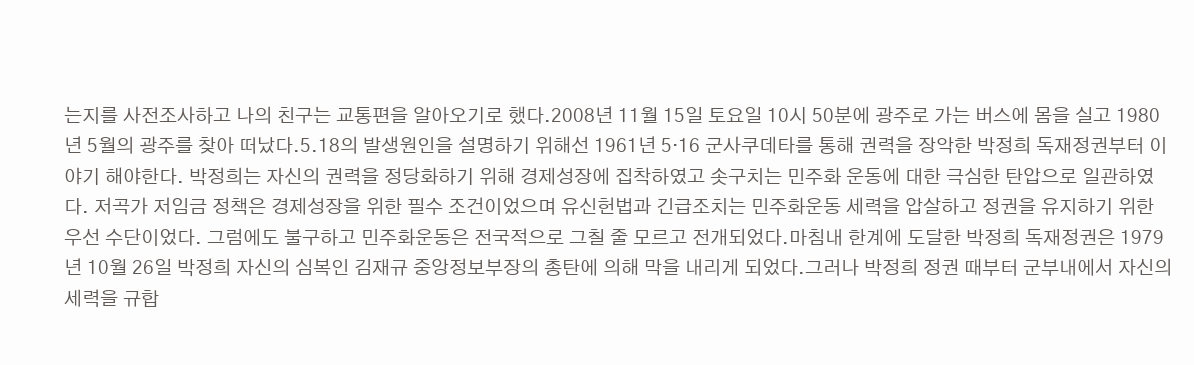는지를 사전조사하고 나의 친구는 교통편을 알아오기로 했다.2008년 11월 15일 토요일 10시 50분에 광주로 가는 버스에 몸을 실고 1980년 5월의 광주를 찾아 떠났다.5.18의 발생원인을 설명하기 위해선 1961년 5·16 군사쿠데타를 통해 권력을 장악한 박정희 독재정권부터 이야기 해야한다. 박정희는 자신의 권력을 정당화하기 위해 경제성장에 집착하였고 솟구치는 민주화 운동에 대한 극심한 탄압으로 일관하였다. 저곡가 저임금 정책은 경제성장을 위한 필수 조건이었으며 유신헌법과 긴급조치는 민주화운동 세력을 압살하고 정권을 유지하기 위한 우선 수단이었다. 그럼에도 불구하고 민주화운동은 전국적으로 그칠 줄 모르고 전개되었다.마침내 한계에 도달한 박정희 독재정권은 1979년 10월 26일 박정희 자신의 심복인 김재규 중앙정보부장의 총탄에 의해 막을 내리게 되었다.그러나 박정희 정권 때부터 군부내에서 자신의 세력을 규합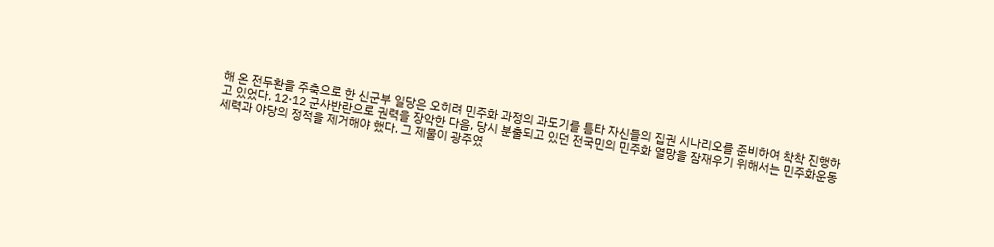해 온 전두환을 주축으로 한 신군부 일당은 오히려 민주화 과정의 과도기를 틈타 자신들의 집권 시나리오를 준비하여 착착 진행하고 있었다. 12·12 군사반란으로 권력을 장악한 다음, 당시 분출되고 있던 전국민의 민주화 열망을 잠재우기 위해서는 민주화운동세력과 야당의 정적을 제거해야 했다. 그 제물이 광주였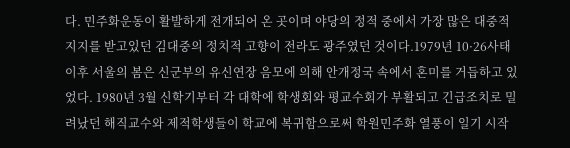다. 민주화운동이 활발하게 전개되어 온 곳이며 야당의 정적 중에서 가장 많은 대중적 지지를 받고있던 김대중의 정치적 고향이 전라도 광주였던 것이다.1979년 10·26사태이후 서울의 봄은 신군부의 유신연장 음모에 의해 안개정국 속에서 혼미를 거듭하고 있었다. 1980년 3월 신학기부터 각 대학에 학생회와 평교수회가 부활되고 긴급조치로 밀려났던 해직교수와 제적학생들이 학교에 복귀함으로써 학원민주화 열풍이 일기 시작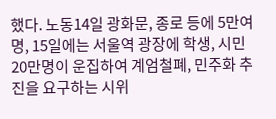했다. 노동14일 광화문, 종로 등에 5만여명, 15일에는 서울역 광장에 학생, 시민 20만명이 운집하여 계엄철폐, 민주화 추진을 요구하는 시위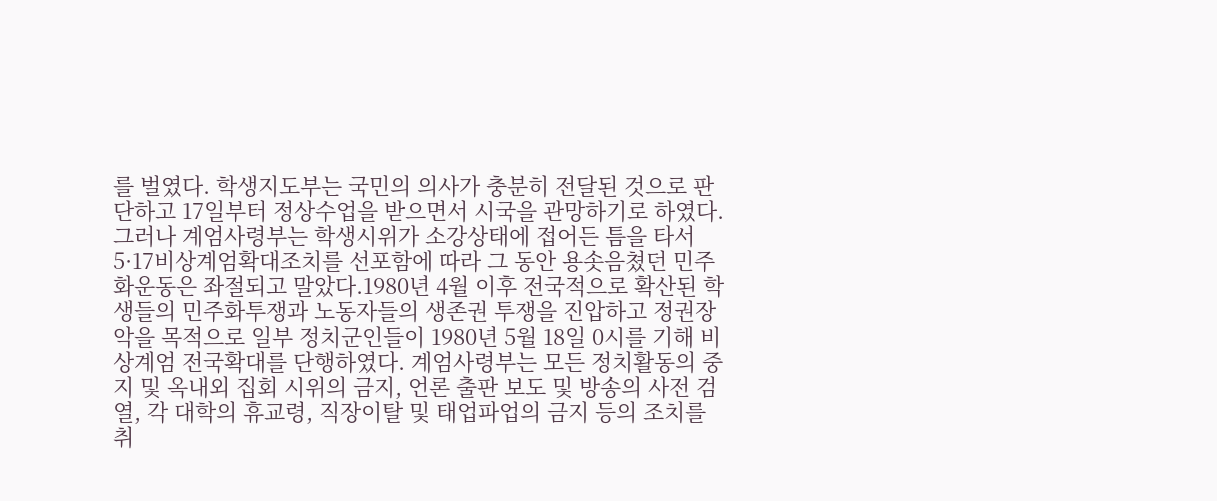를 벌였다. 학생지도부는 국민의 의사가 충분히 전달된 것으로 판단하고 17일부터 정상수업을 받으면서 시국을 관망하기로 하였다. 그러나 계엄사령부는 학생시위가 소강상태에 접어든 틈을 타서 5·17비상계엄확대조치를 선포함에 따라 그 동안 용솟음쳤던 민주화운동은 좌절되고 말았다.1980년 4월 이후 전국적으로 확산된 학생들의 민주화투쟁과 노동자들의 생존권 투쟁을 진압하고 정권장악을 목적으로 일부 정치군인들이 1980년 5월 18일 0시를 기해 비상계엄 전국확대를 단행하였다. 계엄사령부는 모든 정치활동의 중지 및 옥내외 집회 시위의 금지, 언론 출판 보도 및 방송의 사전 검열, 각 대학의 휴교령, 직장이탈 및 태업파업의 금지 등의 조치를 취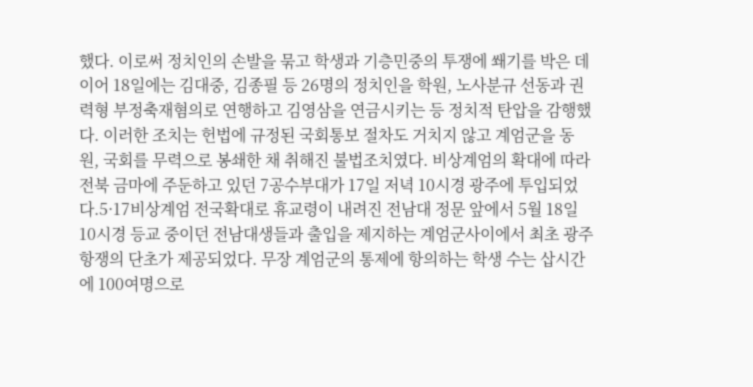했다. 이로써 정치인의 손발을 묶고 학생과 기층민중의 투쟁에 쐐기를 박은 데 이어 18일에는 김대중, 김종필 등 26명의 정치인을 학원, 노사분규 선동과 권력형 부정축재혐의로 연행하고 김영삼을 연금시키는 등 정치적 탄압을 감행했다. 이러한 조치는 헌법에 규정된 국회통보 절차도 거치지 않고 계엄군을 동원, 국회를 무력으로 봉쇄한 채 취해진 불법조치였다. 비상계엄의 확대에 따라 전북 금마에 주둔하고 있던 7공수부대가 17일 저녁 10시경 광주에 투입되었다.5·17비상계엄 전국확대로 휴교령이 내려진 전남대 정문 앞에서 5월 18일 10시경 등교 중이던 전남대생들과 출입을 제지하는 계엄군사이에서 최초 광주항쟁의 단초가 제공되었다. 무장 계엄군의 통제에 항의하는 학생 수는 삽시간에 100여명으로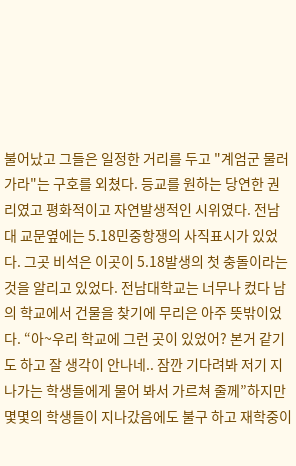불어났고 그들은 일정한 거리를 두고 "계엄군 물러가라"는 구호를 외쳤다. 등교를 원하는 당연한 권리였고 평화적이고 자연발생적인 시위였다. 전남대 교문옆에는 5.18민중항쟁의 사직표시가 있었다. 그곳 비석은 이곳이 5.18발생의 첫 충돌이라는 것을 알리고 있었다. 전남대학교는 너무나 컸다 남의 학교에서 건물을 찾기에 무리은 아주 뜻밖이었다. “아~우리 학교에 그런 곳이 있었어? 본거 같기도 하고 잘 생각이 안나네.. 잠깐 기다려봐 저기 지나가는 학생들에게 물어 봐서 가르쳐 줄께”하지만 몇몇의 학생들이 지나갔음에도 불구 하고 재학중이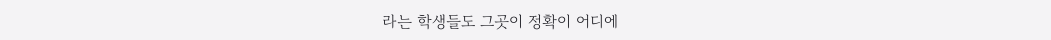라는 학생들도 그곳이 정확이 어디에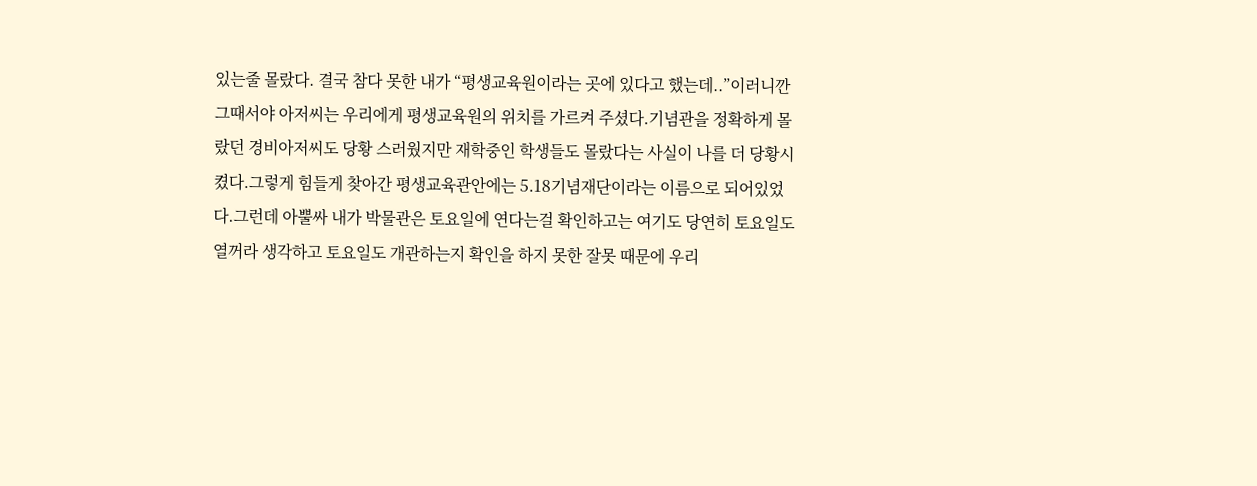있는줄 몰랐다. 결국 참다 못한 내가 “평생교육원이라는 곳에 있다고 했는데..”이러니깐 그때서야 아저씨는 우리에게 평생교육원의 위치를 가르켜 주셨다.기념관을 정확하게 몰랐던 경비아저씨도 당황 스러웠지만 재학중인 학생들도 몰랐다는 사실이 나를 더 당황시켰다.그렇게 힘들게 찾아간 평생교육관안에는 5.18기념재단이라는 이름으로 되어있었다.그런데 아뿔싸 내가 박물관은 토요일에 연다는걸 확인하고는 여기도 당연히 토요일도 열꺼라 생각하고 토요일도 개관하는지 확인을 하지 못한 잘못 때문에 우리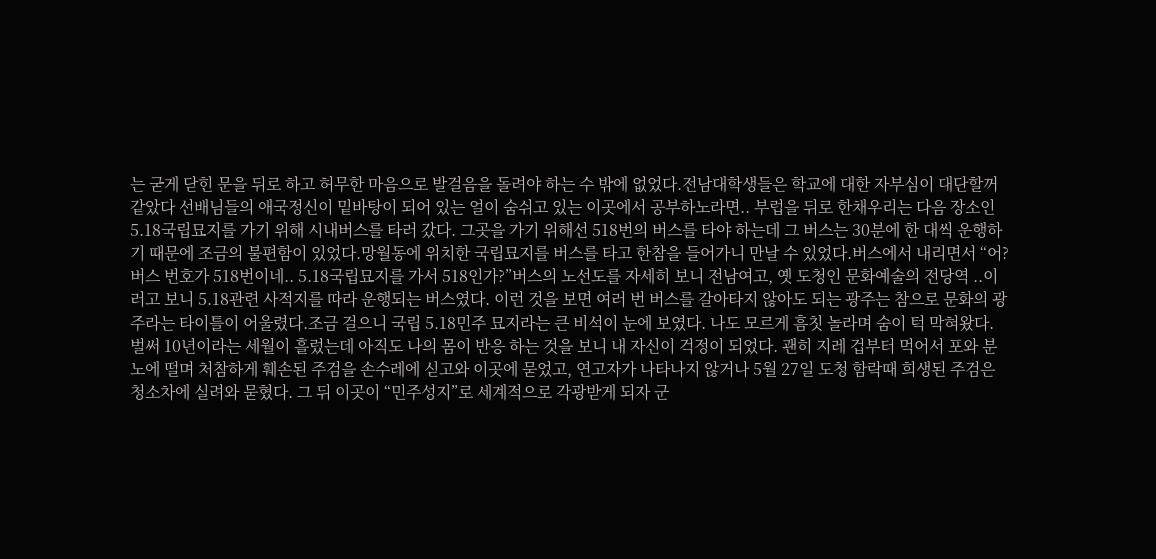는 굳게 닫힌 문을 뒤로 하고 허무한 마음으로 발걸음을 돌려야 하는 수 밖에 없었다.전남대학생들은 학교에 대한 자부심이 대단할꺼 같았다 선배님들의 애국정신이 밑바탕이 되어 있는 얼이 숨쉬고 있는 이곳에서 공부하노라면.. 부럽을 뒤로 한채우리는 다음 장소인 5.18국립묘지를 가기 위해 시내버스를 타러 갔다. 그곳을 가기 위해선 518번의 버스를 타야 하는데 그 버스는 30분에 한 대씩 운행하기 때문에 조금의 불편함이 있었다.망월동에 위치한 국립묘지를 버스를 타고 한참을 들어가니 만날 수 있었다.버스에서 내리면서 “어? 버스 번호가 518번이네.. 5.18국립묘지를 가서 518인가?”버스의 노선도를 자세히 보니 전남여고, 옛 도청인 문화예술의 전당역 ..이러고 보니 5.18관련 사적지를 따라 운행되는 버스였다. 이런 것을 보면 여러 번 버스를 갈아타지 않아도 되는 광주는 참으로 문화의 광주라는 타이틀이 어울렸다.조금 걸으니 국립 5.18민주 묘지라는 큰 비석이 눈에 보였다. 나도 모르게 흠칫 놀라며 숨이 턱 막혀왔다. 벌써 10년이라는 세월이 흘렀는데 아직도 나의 몸이 반응 하는 것을 보니 내 자신이 걱정이 되었다. 괜히 지레 겁부터 먹어서 포와 분노에 떨며 처참하게 훼손된 주검을 손수레에 싣고와 이곳에 묻었고, 연고자가 나타나지 않거나 5월 27일 도청 함락때 희생된 주검은 청소차에 실려와 묻혔다. 그 뒤 이곳이 “민주성지”로 세계적으로 각광받게 되자 군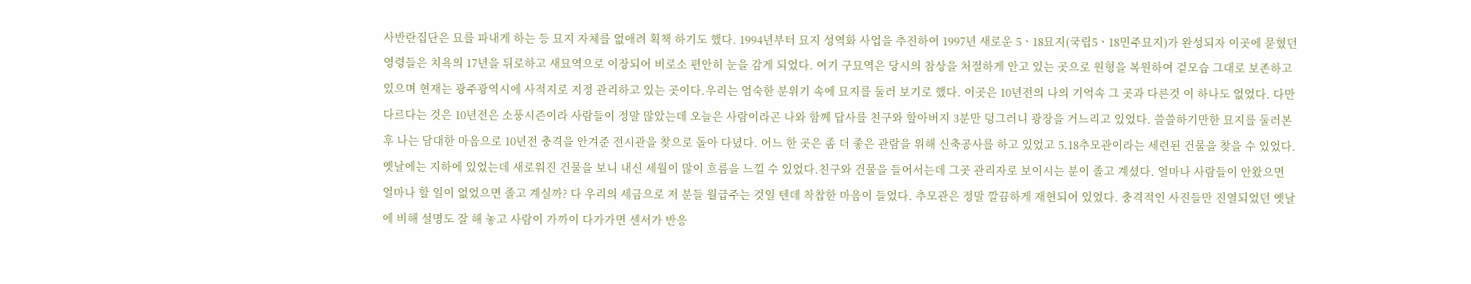사반란집단은 묘를 파내게 하는 등 묘지 자체를 없애려 획책 하기도 했다. 1994년부터 묘지 성역화 사업을 추진하여 1997년 새로운 5ㆍ18묘지(국립5ㆍ18민주묘지)가 완성되자 이곳에 묻혔던 영령들은 치욕의 17년을 뒤로하고 새묘역으로 이장되어 비로소 편안히 눈을 감게 되었다. 여기 구묘역은 당시의 참상을 처절하게 안고 있는 곳으로 원형을 복원하여 겉모습 그대로 보존하고 있으며 현재는 광주광역시에 사적지로 지정 관리하고 있는 곳이다.우리는 엄숙한 분위기 속에 묘지를 둘러 보기로 했다. 이곳은 10년전의 나의 기억속 그 곳과 다른것 이 하나도 없었다. 다만 다르다는 것은 10년전은 소풍시즌이라 사람들이 정말 많았는데 오늘은 사람이라곤 나와 함께 답사를 친구와 할아버지 3분만 덩그러니 광장을 거느리고 있었다. 쓸쓸하기만한 묘지를 둘러본후 나는 담대한 마음으로 10년전 충격을 안겨준 전시관을 찾으로 돌아 다녔다. 어느 한 곳은 좀 더 좋은 관람을 위해 신축공사를 하고 있었고 5.18추모관이라는 세련된 건물을 찾을 수 있었다. 옛날에는 지하에 있었는데 새로워진 건물을 보니 내신 세월이 많이 흐름을 느낄 수 있었다.친구와 건물을 들어서는데 그곳 관리자로 보이시는 분이 졸고 계셨다. 얼마나 사람들이 안왔으면 얼마나 할 일이 없었으면 졸고 계실까? 다 우리의 세금으로 저 분들 월급주는 것일 텐데 착찹한 마음이 들었다. 추모관은 정말 깔끔하게 재현되어 있었다. 충격적인 사진들만 진열되었던 옛날에 비해 설명도 잘 해 놓고 사람이 가까이 다가가면 센서가 반응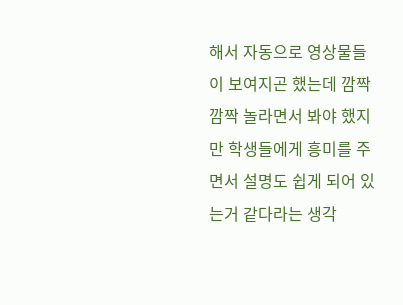해서 자동으로 영상물들이 보여지곤 했는데 깜짝깜짝 놀라면서 봐야 했지만 학생들에게 흥미를 주면서 설명도 쉽게 되어 있는거 같다라는 생각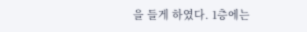을 들게 하였다. 1층에는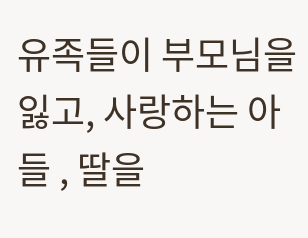유족들이 부모님을 잃고, 사랑하는 아들 , 딸을